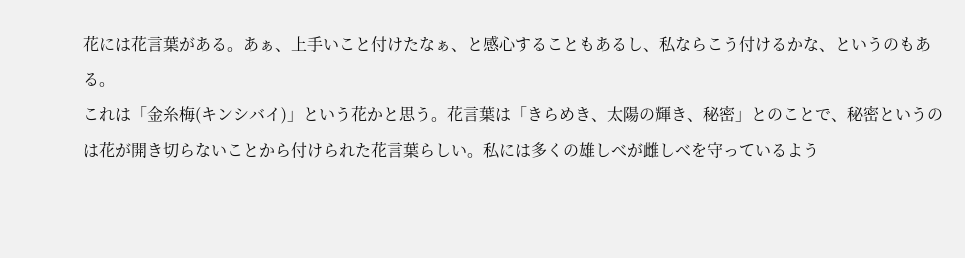花には花言葉がある。あぁ、上手いこと付けたなぁ、と感心することもあるし、私ならこう付けるかな、というのもある。
これは「金糸梅(キンシバイ)」という花かと思う。花言葉は「きらめき、太陽の輝き、秘密」とのことで、秘密というのは花が開き切らないことから付けられた花言葉らしい。私には多くの雄しべが雌しべを守っているよう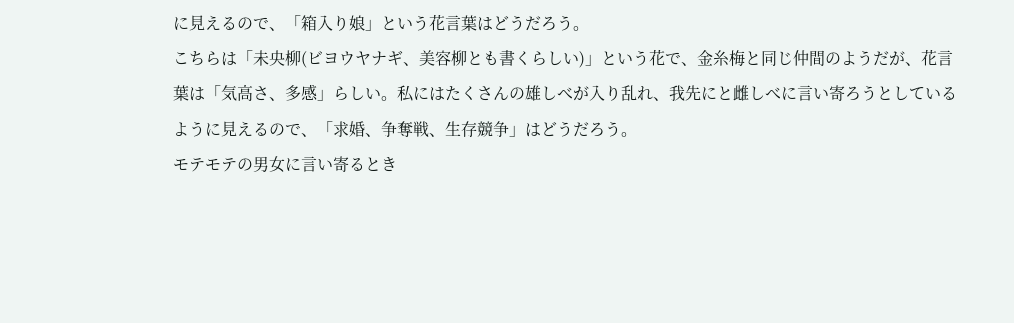に見えるので、「箱入り娘」という花言葉はどうだろう。
こちらは「未央柳(ビヨウヤナギ、美容柳とも書くらしい)」という花で、金糸梅と同じ仲間のようだが、花言葉は「気高さ、多感」らしい。私にはたくさんの雄しべが入り乱れ、我先にと雌しべに言い寄ろうとしているように見えるので、「求婚、争奪戦、生存競争」はどうだろう。
モテモテの男女に言い寄るとき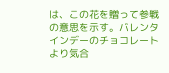は、この花を贈って参戦の意思を示す。バレンタインデーのチョコレートより気合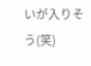いが入りそう(笑)